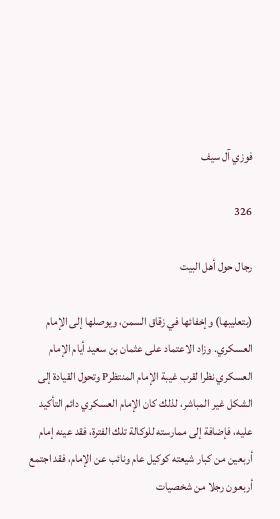فوزي آل سيف

326

رجال حول أهل البيت

(بتعليبها) وإخفائها في زقاق السمن، ويوصلها إلى الإمام العسكري. وزاد الاعتماد على عثمان بن سعيد أيام الإمام العسكري نظرا لقرب غيبة الإمام المنتظرP وتحول القيادة إلى الشكل غير المباشر، لذلك كان الإمام العسكري دائم التأكيد عليه، فإضافة إلى ممارسته للوكالة تلك الفترة، فقد عينه إمام أربعين من كبار شيعته كوكيل عام ونائب عن الإمام، فقد اجتمع أربعون رجلا من شخصيات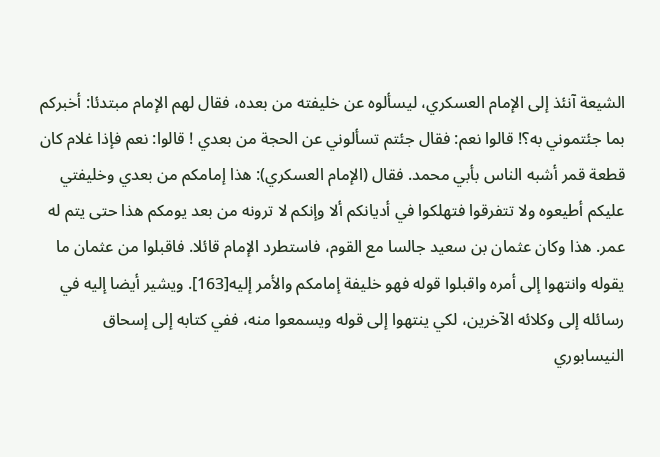الشيعة آنئذ إلى الإمام العسكري، ليسألوه عن خليفته من بعده، فقال لهم الإمام مبتدئا: أخبركم بما جئتموني به؟! قالوا نعم: فقال جئتم تسألوني عن الحجة من بعدي ! قالوا: نعم فإذا غلام كان قطعة قمر أشبه الناس بأبي محمد. فقال (الإمام العسكري): هذا إمامكم من بعدي وخليفتي عليكم أطيعوه ولا تتفرقوا فتهلكوا في أديانكم ألا وإنكم لا ترونه من بعد يومكم هذا حتى يتم له عمر. هذا وكان عثمان بن سعيد جالسا مع القوم، فاستطرد الإمام قائلا. فاقبلوا من عثمان ما يقوله وانتهوا إلى أمره واقبلوا قوله فهو خليفة إمامكم والأمر إليه[163]. ويشير أيضا إليه في رسائله إلى وكلائه الآخرين، لكي ينتهوا إلى قوله ويسمعوا منه، ففي كتابه إلى إسحاق النيسابوري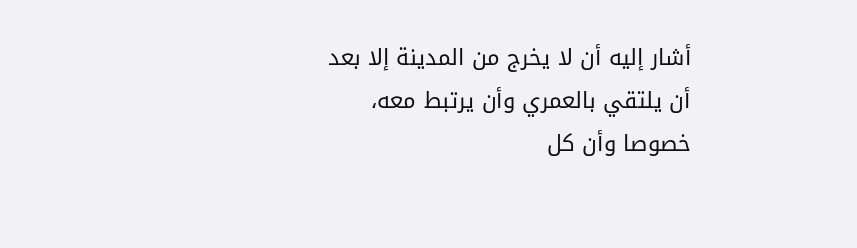أشار إليه أن لا يخرج من المدينة إلا بعد أن يلتقي بالعمري وأن يرتبط معه، خصوصا وأن كل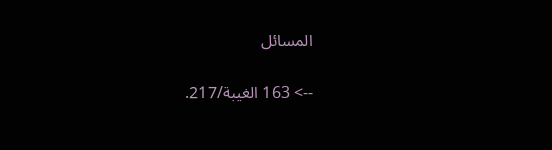المسائل

--> 163 الغيبة/217.